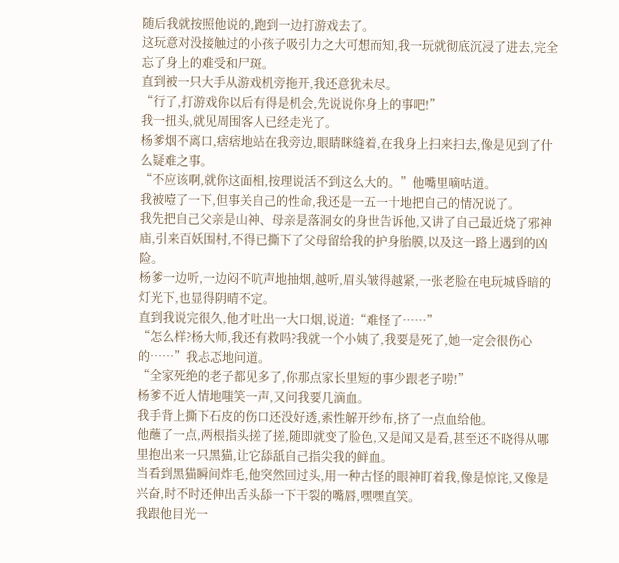随后我就按照他说的,跑到一边打游戏去了。
这玩意对没接触过的小孩子吸引力之大可想而知,我一玩就彻底沉浸了进去,完全忘了身上的难受和尸斑。
直到被一只大手从游戏机旁拖开,我还意犹未尽。
“行了,打游戏你以后有得是机会,先说说你身上的事吧!”
我一扭头,就见周围客人已经走光了。
杨爹烟不离口,痞痞地站在我旁边,眼睛眯缝着,在我身上扫来扫去,像是见到了什么疑难之事。
“不应该啊,就你这面相,按理说活不到这么大的。”他嘴里嘀咕道。
我被噎了一下,但事关自己的性命,我还是一五一十地把自己的情况说了。
我先把自己父亲是山神、母亲是落洞女的身世告诉他,又讲了自己最近烧了邪神庙,引来百妖围村,不得已撕下了父母留给我的护身胎膜,以及这一路上遇到的凶险。
杨爹一边听,一边闷不吭声地抽烟,越听,眉头皱得越紧,一张老脸在电玩城昏暗的灯光下,也显得阴晴不定。
直到我说完很久,他才吐出一大口烟,说道:“难怪了……”
“怎么样?杨大师,我还有救吗?我就一个小姨了,我要是死了,她一定会很伤心的……”我忐忑地问道。
“全家死绝的老子都见多了,你那点家长里短的事少跟老子唠!”
杨爹不近人情地嗤笑一声,又问我要几滴血。
我手背上撕下石皮的伤口还没好透,索性解开纱布,挤了一点血给他。
他蘸了一点,两根指头搓了搓,随即就变了脸色,又是闻又是看,甚至还不晓得从哪里抱出来一只黑猫,让它舔舐自己指尖我的鲜血。
当看到黑猫瞬间炸毛,他突然回过头,用一种古怪的眼神盯着我,像是惊诧,又像是兴奋,时不时还伸出舌头舔一下干裂的嘴唇,嘿嘿直笑。
我跟他目光一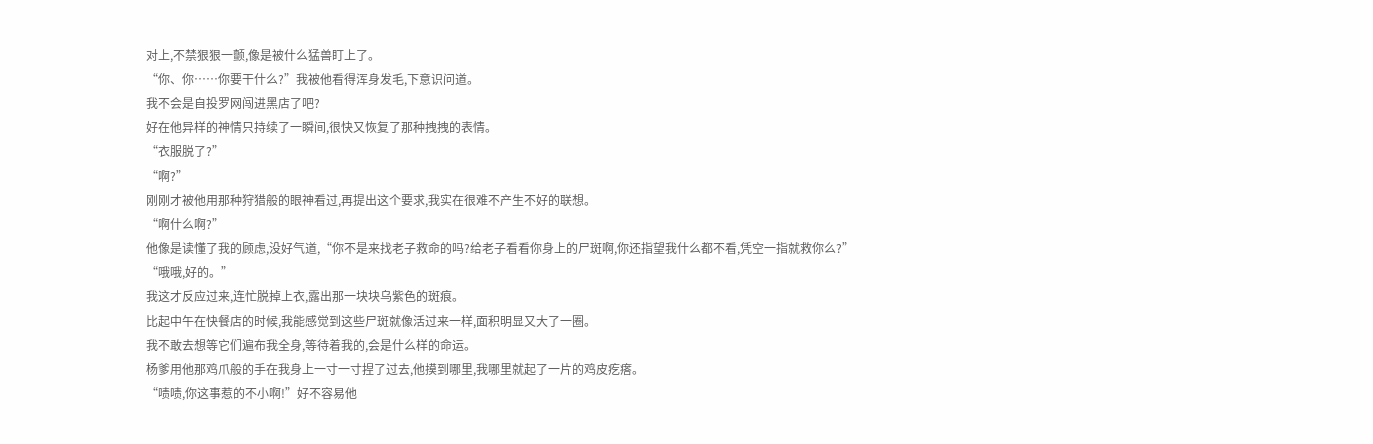对上,不禁狠狠一颤,像是被什么猛兽盯上了。
“你、你……你要干什么?”我被他看得浑身发毛,下意识问道。
我不会是自投罗网闯进黑店了吧?
好在他异样的神情只持续了一瞬间,很快又恢复了那种拽拽的表情。
“衣服脱了?”
“啊?”
刚刚才被他用那种狩猎般的眼神看过,再提出这个要求,我实在很难不产生不好的联想。
“啊什么啊?”
他像是读懂了我的顾虑,没好气道,“你不是来找老子救命的吗?给老子看看你身上的尸斑啊,你还指望我什么都不看,凭空一指就救你么?”
“哦哦,好的。”
我这才反应过来,连忙脱掉上衣,露出那一块块乌紫色的斑痕。
比起中午在快餐店的时候,我能感觉到这些尸斑就像活过来一样,面积明显又大了一圈。
我不敢去想等它们遍布我全身,等待着我的,会是什么样的命运。
杨爹用他那鸡爪般的手在我身上一寸一寸捏了过去,他摸到哪里,我哪里就起了一片的鸡皮疙瘩。
“啧啧,你这事惹的不小啊!”好不容易他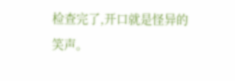检查完了,开口就是怪异的笑声。